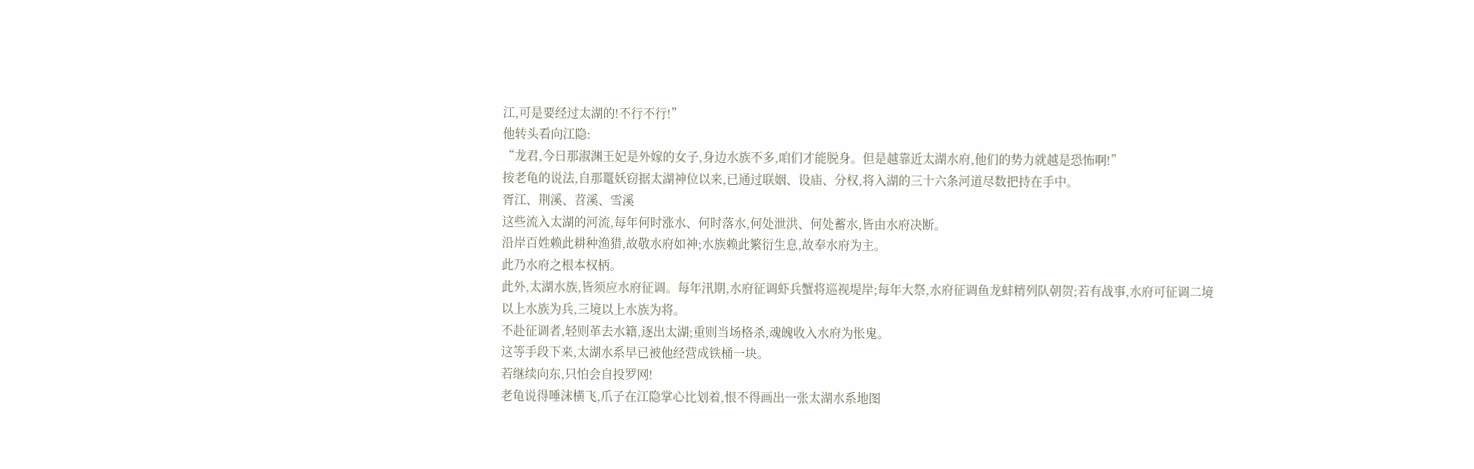江,可是要经过太湖的!不行不行!”
他转头看向江隐:
“龙君,今日那淑渊王妃是外嫁的女子,身边水族不多,咱们才能脱身。但是越靠近太湖水府,他们的势力就越是恐怖啊!”
按老龟的说法,自那鼍妖窃据太湖神位以来,已通过联姻、设庙、分权,将入湖的三十六条河道尽数把持在手中。
胥江、荆溪、苕溪、雪溪
这些流入太湖的河流,每年何时涨水、何时落水,何处泄洪、何处蓄水,皆由水府决断。
沿岸百姓赖此耕种渔猎,故敬水府如神;水族赖此繁衍生息,故奉水府为主。
此乃水府之根本权柄。
此外,太湖水族,皆须应水府征调。每年汛期,水府征调虾兵蟹将巡视堤岸;每年大祭,水府征调鱼龙蚌精列队朝贺;若有战事,水府可征调二境以上水族为兵,三境以上水族为将。
不赴征调者,轻则革去水籍,逐出太湖;重则当场格杀,魂魄收入水府为怅鬼。
这等手段下来,太湖水系早已被他经营成铁桶一块。
若继续向东,只怕会自投罗网!
老龟说得唾沫横飞,爪子在江隐掌心比划着,恨不得画出一张太湖水系地图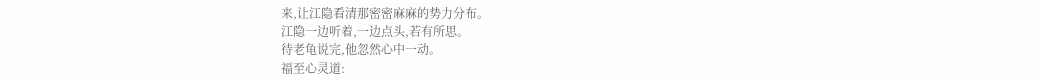来,让江隐看清那密密麻麻的势力分布。
江隐一边听着,一边点头,若有所思。
待老龟说完,他忽然心中一动。
福至心灵道: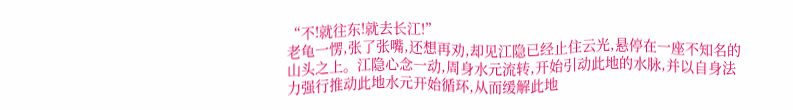“不!就往东!就去长江!”
老龟一愣,张了张嘴,还想再劝,却见江隐已经止住云光,悬停在一座不知名的山头之上。江隐心念一动,周身水元流转,开始引动此地的水脉,并以自身法力强行推动此地水元开始循环,从而缓解此地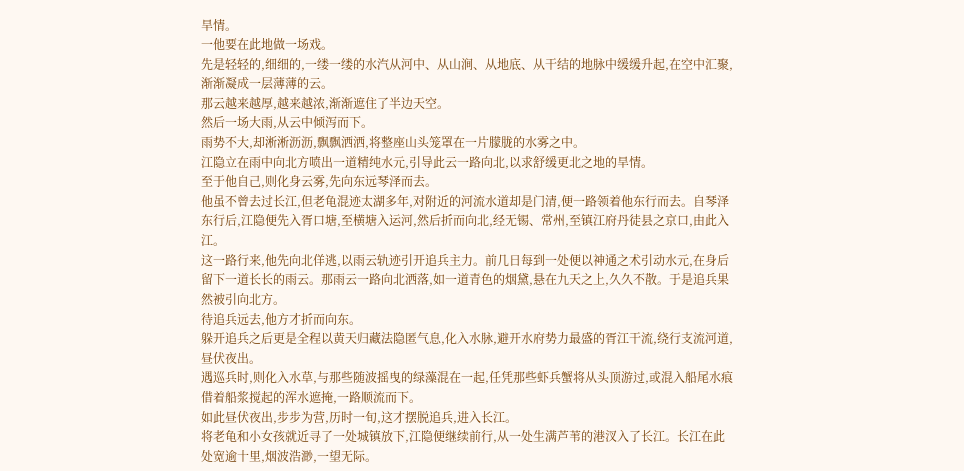旱情。
一他要在此地做一场戏。
先是轻轻的,细细的,一缕一缕的水汽从河中、从山涧、从地底、从干结的地脉中缓缓升起,在空中汇聚,渐渐凝成一层薄薄的云。
那云越来越厚,越来越浓,渐渐遮住了半边天空。
然后一场大雨,从云中倾泻而下。
雨势不大,却淅淅沥沥,飘飘洒洒,将整座山头笼罩在一片朦胧的水雾之中。
江隐立在雨中向北方喷出一道精纯水元,引导此云一路向北,以求舒缓更北之地的旱情。
至于他自己,则化身云雾,先向东远琴泽而去。
他虽不曾去过长江,但老龟混迹太湖多年,对附近的河流水道却是门清,便一路领着他东行而去。自琴泽东行后,江隐便先入胥口塘,至横塘入运河,然后折而向北,经无锡、常州,至镇江府丹徒县之京口,由此入江。
这一路行来,他先向北佯逃,以雨云轨迹引开追兵主力。前几日每到一处便以神通之术引动水元,在身后留下一道长长的雨云。那雨云一路向北洒落,如一道青色的烟黛,悬在九天之上,久久不散。于是追兵果然被引向北方。
待追兵远去,他方才折而向东。
躲开追兵之后更是全程以黄天归藏法隐匿气息,化入水脉,避开水府势力最盛的胥江干流,绕行支流河道,昼伏夜出。
遇巡兵时,则化入水草,与那些随波摇曳的绿藻混在一起,任凭那些虾兵蟹将从头顶游过,或混入船尾水痕借着船浆搅起的浑水遮掩,一路顺流而下。
如此昼伏夜出,步步为营,历时一旬,这才摆脱追兵,进入长江。
将老龟和小女孩就近寻了一处城镇放下,江隐便继续前行,从一处生满芦苇的港汊入了长江。长江在此处宽逾十里,烟波浩渺,一望无际。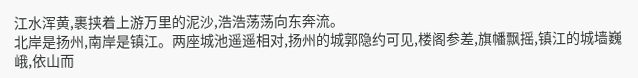江水浑黄,裹挟着上游万里的泥沙,浩浩荡荡向东奔流。
北岸是扬州,南岸是镇江。两座城池遥遥相对,扬州的城郭隐约可见,楼阁参差,旗幡飘摇,镇江的城墙巍峨,依山而